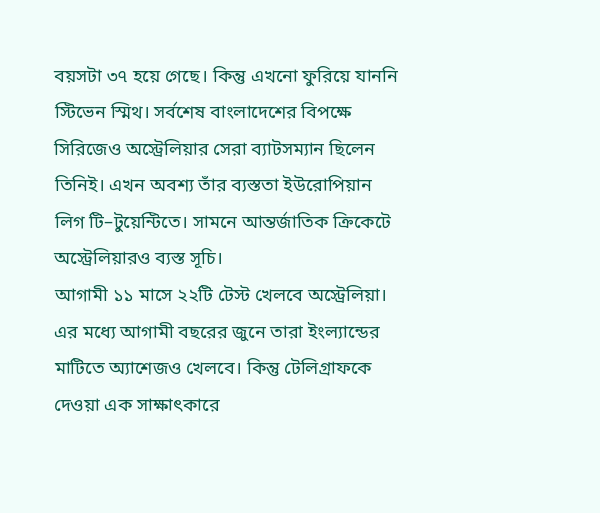বয়সটা ৩৭ হয়ে গেছে। কিন্তু এখনো ফুরিয়ে যাননি স্টিভেন স্মিথ। সর্বশেষ বাংলাদেশের বিপক্ষে সিরিজেও অস্ট্রেলিয়ার সেরা ব্যাটসম্যান ছিলেন তিনিই। এখন অবশ্য তাঁর ব্যস্ততা ইউরোপিয়ান লিগ টি–টুয়েন্টিতে। সামনে আন্তর্জাতিক ক্রিকেটে অস্ট্রেলিয়ারও ব্যস্ত সূচি।
আগামী ১১ মাসে ২২টি টেস্ট খেলবে অস্ট্রেলিয়া। এর মধ্যে আগামী বছরের জুনে তারা ইংল্যান্ডের মাটিতে অ্যাশেজও খেলবে। কিন্তু টেলিগ্রাফকে দেওয়া এক সাক্ষাৎকারে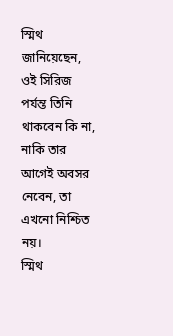স্মিথ জানিয়েছেন, ওই সিরিজ পর্যন্ত তিনি থাকবেন কি না, নাকি তার আগেই অবসর নেবেন, তা এখনো নিশ্চিত নয়।
স্মিথ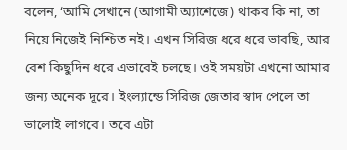বলেন, ‘আমি সেখানে (আগামী অ্যাশেজে) থাকব কি না, তা নিয়ে নিজেই নিশ্চিত নই। এখন সিরিজ ধরে ধরে ভাবছি, আর বেশ কিছুদিন ধরে এভাবেই চলছে। ওই সময়টা এখনো আমার জন্য অনেক দূরে। ইংল্যান্ডে সিরিজ জেতার স্বাদ পেলে তা ভালোই লাগবে। তবে এটা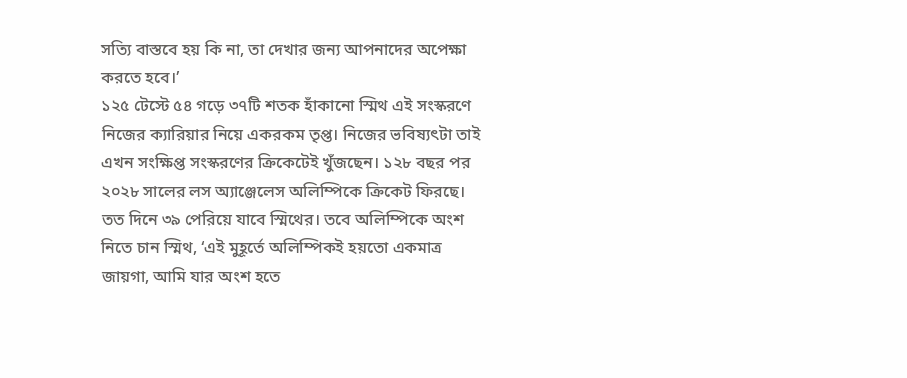সত্যি বাস্তবে হয় কি না, তা দেখার জন্য আপনাদের অপেক্ষা করতে হবে।’
১২৫ টেস্টে ৫৪ গড়ে ৩৭টি শতক হাঁকানো স্মিথ এই সংস্করণে নিজের ক্যারিয়ার নিয়ে একরকম তৃপ্ত। নিজের ভবিষ্যৎটা তাই এখন সংক্ষিপ্ত সংস্করণের ক্রিকেটেই খুঁজছেন। ১২৮ বছর পর ২০২৮ সালের লস অ্যাঞ্জেলেস অলিম্পিকে ক্রিকেট ফিরছে।
তত দিনে ৩৯ পেরিয়ে যাবে স্মিথের। তবে অলিম্পিকে অংশ নিতে চান স্মিথ, ‘এই মুহূর্তে অলিম্পিকই হয়তো একমাত্র জায়গা, আমি যার অংশ হতে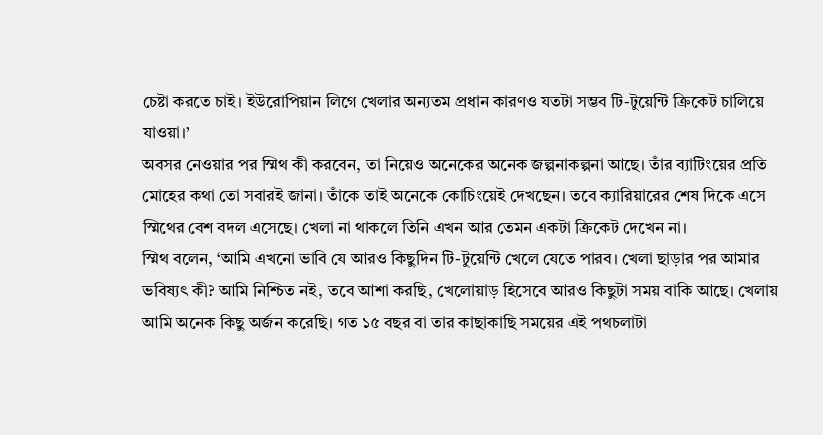চেষ্টা করতে চাই। ইউরোপিয়ান লিগে খেলার অন্যতম প্রধান কারণও যতটা সম্ভব টি-টুয়েন্টি ক্রিকেট চালিয়ে যাওয়া।’
অবসর নেওয়ার পর স্মিথ কী করবেন, তা নিয়েও অনেকের অনেক জল্পনাকল্পনা আছে। তাঁর ব্যাটিংয়ের প্রতি মোহের কথা তো সবারই জানা। তাঁকে তাই অনেকে কোচিংয়েই দেখছেন। তবে ক্যারিয়ারের শেষ দিকে এসে স্মিথের বেশ বদল এসেছে। খেলা না থাকলে তিনি এখন আর তেমন একটা ক্রিকেট দেখেন না।
স্মিথ বলেন, ‘আমি এখনো ভাবি যে আরও কিছুদিন টি-টুয়েন্টি খেলে যেতে পারব। খেলা ছাড়ার পর আমার ভবিষ্যৎ কী? আমি নিশ্চিত নই, তবে আশা করছি, খেলোয়াড় হিসেবে আরও কিছুটা সময় বাকি আছে। খেলায় আমি অনেক কিছু অর্জন করেছি। গত ১৫ বছর বা তার কাছাকাছি সময়ের এই পথচলাটা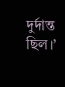দুর্দান্ত ছিল।’